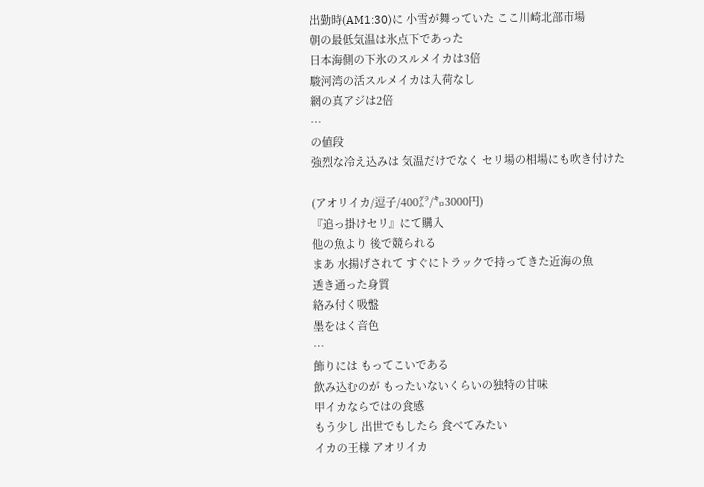出勤時(AM1:30)に 小雪が舞っていた ここ川崎北部市場
朝の最低気温は氷点下であった
日本海側の下氷のスルメイカは3倍
駿河湾の活スルメイカは入荷なし
網の真アジは2倍
…
の値段
強烈な冷え込みは 気温だけでなく セリ場の相場にも吹き付けた

(アオリイカ/逗子/400㌘/㌔3000円)
『追っ掛けセリ』にて購入
他の魚より 後で競られる
まあ 水揚げされて すぐにトラックで持ってきた近海の魚
透き通った身質
絡み付く吸盤
墨をはく音色
…
飾りには もってこいである
飲み込むのが もったいないくらいの独特の甘味
甲イカならではの食感
もう少し 出世でもしたら 食べてみたい
イカの王様 アオリイカ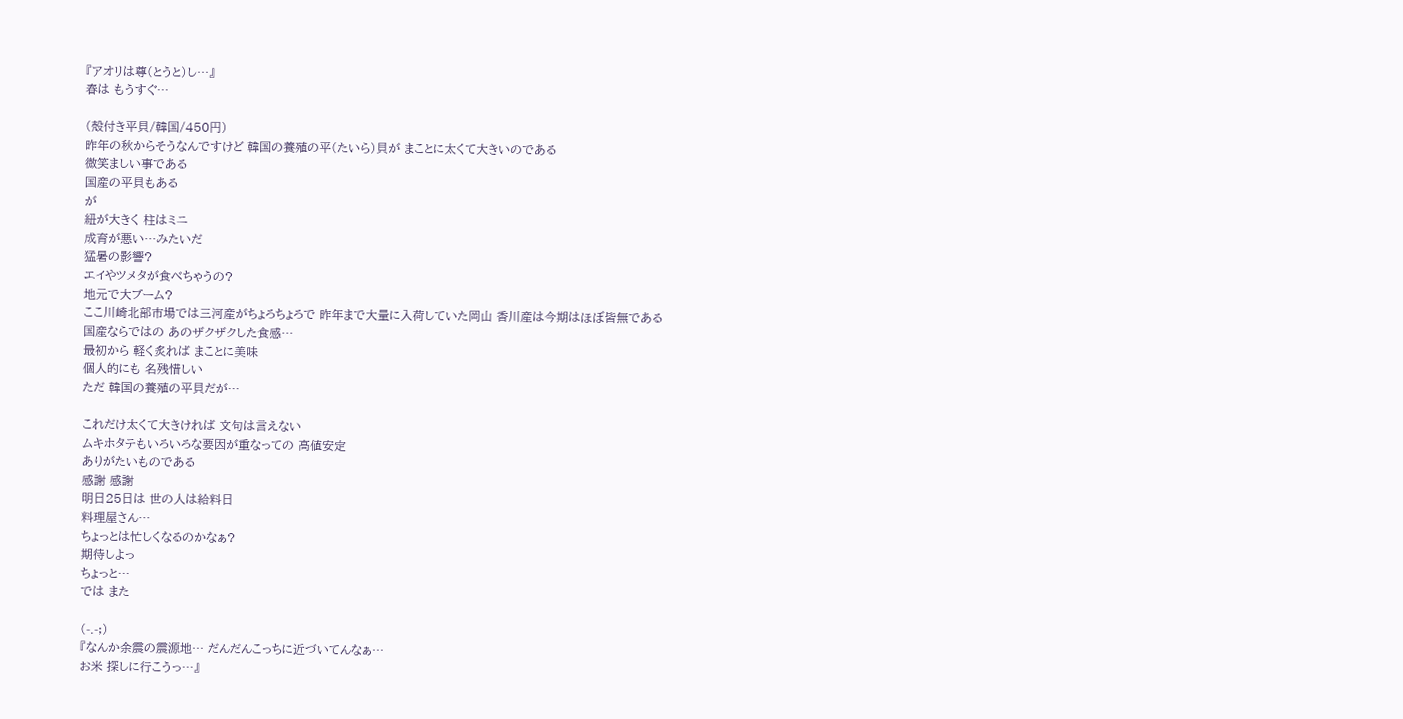『アオリは尊(とうと)し…』
春は もうすぐ…

(殻付き平貝/韓国/450円)
昨年の秋からそうなんですけど 韓国の養殖の平(たいら)貝が まことに太くて大きいのである
微笑ましい事である
国産の平貝もある
が
紐が大きく 柱はミニ
成育が悪い…みたいだ
猛暑の影響?
エイやツメタが食べちゃうの?
地元で大ブーム?
ここ川崎北部市場では三河産がちょろちょろで 昨年まで大量に入荷していた岡山 香川産は今期はほぼ皆無である
国産ならではの あのザクザクした食感…
最初から 軽く炙れば まことに美味
個人的にも 名残惜しい
ただ 韓国の養殖の平貝だが…

これだけ太くて大きければ 文句は言えない
ムキホタテもいろいろな要因が重なっての 高値安定
ありがたいものである
感謝 感謝
明日25日は 世の人は給料日
料理屋さん…
ちょっとは忙しくなるのかなぁ?
期待しよっ
ちょっと…
では また

(-.-;)
『なんか余震の震源地… だんだんこっちに近づいてんなぁ…
お米 探しに行こうっ…』